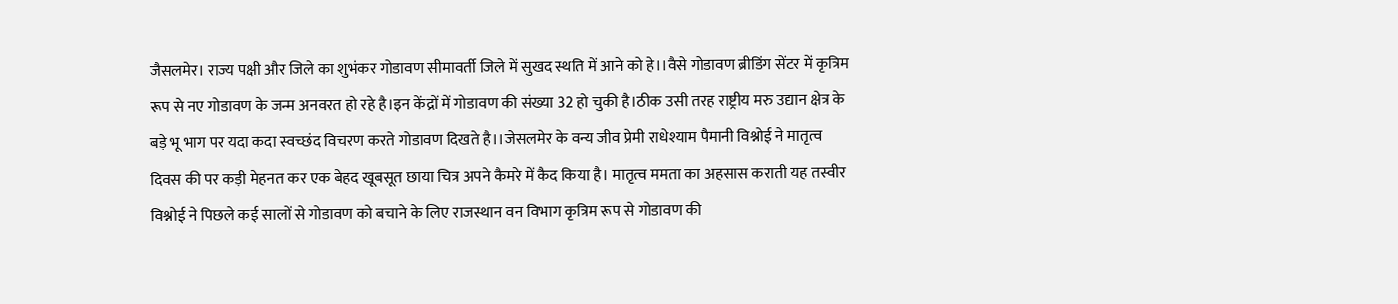जैसलमेर। राज्य पक्षी और जिले का शुभंकर गोडावण सीमावर्ती जिले में सुखद स्थति में आने को हे।।वैसे गोडावण ब्रीडिंग सेंटर में कृत्रिम
रूप से नए गोडावण के जन्म अनवरत हो रहे है।इन केंद्रों में गोडावण की संख्या 32 हो चुकी है।ठीक उसी तरह राष्ट्रीय मरु उद्यान क्षेत्र के
बड़े भू भाग पर यदा कदा स्वच्छंद विचरण करते गोडावण दिखते है।।जेसलमेर के वन्य जीव प्रेमी राधेश्याम पैमानी विश्नोई ने मातृत्व
दिवस की पर कड़ी मेहनत कर एक बेहद खूबसूत छाया चित्र अपने कैमरे में कैद किया है। मातृत्व ममता का अहसास कराती यह तस्वीर
विश्नोई ने पिछले कई सालों से गोडावण को बचाने के लिए राजस्थान वन विभाग कृत्रिम रूप से गोडावण की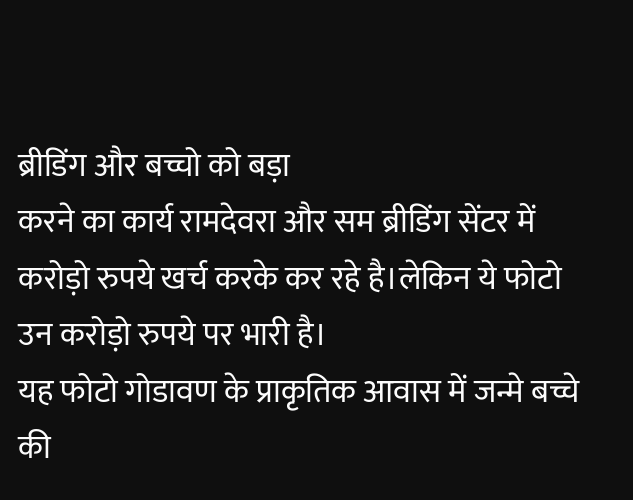ब्रीडिंग और बच्चो को बड़ा
करने का कार्य रामदेवरा और सम ब्रीडिंग सेंटर में करोड़ो रुपये खर्च करके कर रहे है।लेकिन ये फोटो उन करोड़ो रुपये पर भारी है।
यह फोटो गोडावण के प्राकृतिक आवास में जन्मे बच्चे की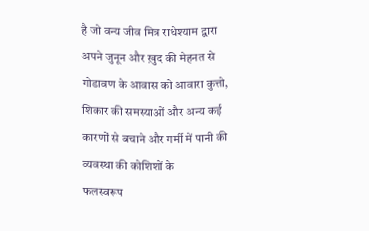है जो वन्य जीव मित्र राधेश्याम द्वारा अपने जुनून और ख़ुद की मेहनत से
गोडावण के आवास को आवारा कुत्तो, शिकार की समस्याओं और अन्य कई कारणों से बचाने और गर्मी में पानी की व्यवस्था की कोशिशों के
फलस्वरूप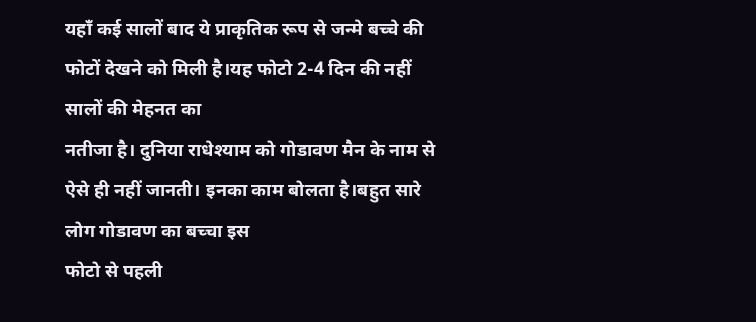यहाँ कई सालों बाद ये प्राकृतिक रूप से जन्मे बच्चे की फोटों देखने को मिली है।यह फोटो 2-4 दिन की नहीं सालों की मेहनत का
नतीजा है। दुनिया राधेश्याम को गोडावण मैन के नाम से ऐसे ही नहीं जानती। इनका काम बोलता है।बहुत सारे लोग गोडावण का बच्चा इस
फोटो से पहली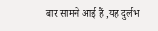बार सामने आई हैं ,यह दुर्लभ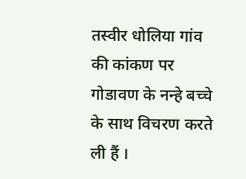तस्वीर धोलिया गांव की कांकण पर गोडावण के नन्हे बच्चे के साथ विचरण करते ली हैं ।